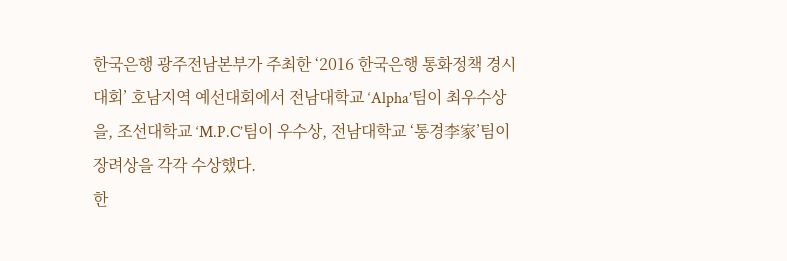한국은행 광주전남본부가 주최한 ‘2016 한국은행 통화정책 경시대회’ 호남지역 예선대회에서 전남대학교 ‘Alpha’팀이 최우수상을, 조선대학교 ‘M.P.C’팀이 우수상, 전남대학교 ‘통경李家’팀이 장려상을 각각 수상했다.
한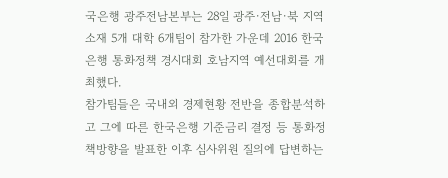국은행 광주전남본부는 28일 광주·전남·북 지역 소재 5개 대학 6개팀이 참가한 가운데 2016 한국은행 통화정책 경시대회 호남지역 예선대회를 개최했다.
참가팀들은 국내외 경제현황 전반을 종합분석하고 그에 따른 한국은행 기준금리 결정 등 통화정책방향을 발표한 이후 심사위원 질의에 답변하는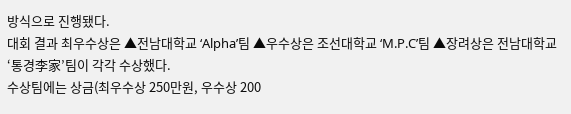방식으로 진행됐다.
대회 결과 최우수상은 ▲전남대학교 ‘Alpha’팀 ▲우수상은 조선대학교 ‘M.P.C’팀 ▲장려상은 전남대학교 ‘통경李家’팀이 각각 수상했다.
수상팀에는 상금(최우수상 250만원, 우수상 200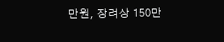만원, 장려상 150만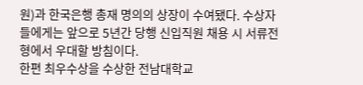원)과 한국은행 총재 명의의 상장이 수여됐다. 수상자들에게는 앞으로 5년간 당행 신입직원 채용 시 서류전형에서 우대할 방침이다.
한편 최우수상을 수상한 전남대학교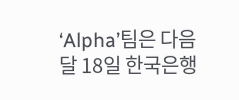‘Alpha’팀은 다음달 18일 한국은행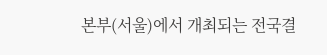본부(서울)에서 개최되는 전국결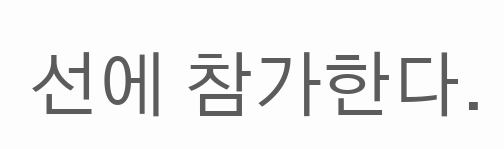선에 참가한다.